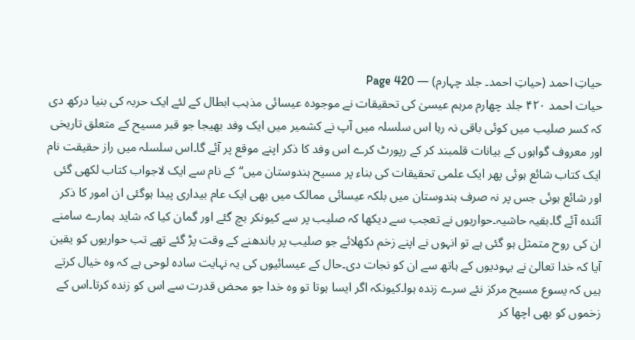حیاتِ احمد (حیاتِ احمد۔ جلد چہارم) — Page 420
حیات احمد ۴۲۰ جلد چهارم مرہم عیسیٰ کی تحقیقات نے موجودہ عیسائی مذہب ابطال کے لئے ایک حربہ کی بنیا درکھ دی کہ کسر صلیب میں کوئی باقی نہ رہا اس سلسلہ میں آپ نے کشمیر میں ایک وفد بھیجا جو قبر مسیح کے متعلق تاریخی اور معروف گواہوں کے بیانات قلمبند کر کے رپورٹ کرے اس وفد کا ذکر اپنے موقع پر آئے گا۔اس سلسلہ میں راز حقیقت نام ایک کتاب شائع ہوئی پھر ایک علمی تحقیقات کی بناء پر مسیح ہندوستان میں“ کے نام سے ایک لاجواب کتاب لکھی گئی اور شائع ہوئی جس پر نہ صرف ہندوستان میں بلکہ عیسائی ممالک میں بھی ایک عام بیداری پیدا ہوگئی ان امور کا ذکر آئندہ آئے گا۔بقیہ حاشیہ۔حواریوں نے تعجب سے دیکھا کہ صلیب پر سے کیونکر بچ گئے اور گمان کیا کہ شاید ہمارے سامنے ان کی روح متمثل ہو گئی ہے تو انہوں نے اپنے زخم دکھلائے جو صلیب پر باندھنے کے وقت پڑ گئے تھے تب حواریوں کو یقین آیا کہ خدا تعالیٰ نے یہودیوں کے ہاتھ سے ان کو نجات دی۔حال کے عیسائیوں کی یہ نہایت سادہ لوحی ہے کہ وہ خیال کرتے ہیں کہ یسوع مسیح مرکز نئے سرے زندہ ہوا۔کیونکہ اگر ایسا ہوتا تو وہ خدا جو محض قدرت سے اس کو زندہ کرتا۔اس کے زخموں کو بھی اچھا کر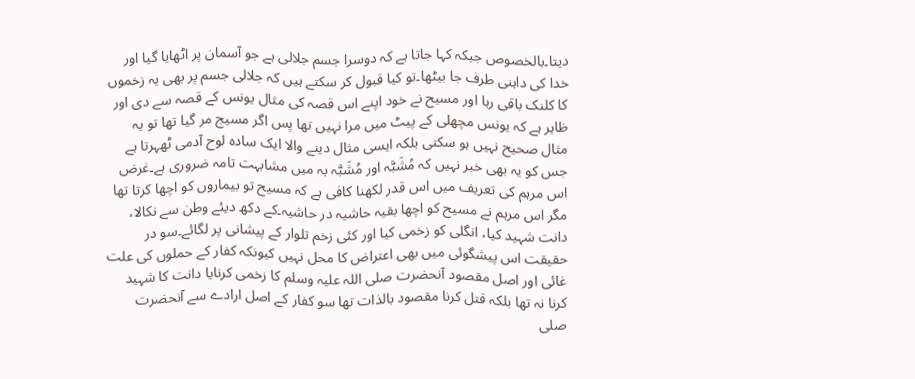دیتا۔بالخصوص جبکہ کہا جاتا ہے کہ دوسرا جسم جلالی ہے جو آسمان پر اٹھایا گیا اور خدا کی داہنی طرف جا بیٹھا۔تو کیا قبول کر سکتے ہیں کہ جلالی جسم پر بھی یہ زخموں کا کلنک باقی رہا اور مسیح نے خود اپنے اس قصہ کی مثال یونس کے قصہ سے دی اور ظاہر ہے کہ یونس مچھلی کے پیٹ میں مرا نہیں تھا پس اگر مسیج مر گیا تھا تو یہ مثال صحیح نہیں ہو سکتی بلکہ ایسی مثال دینے والا ایک سادہ لوح آدمی ٹھہرتا ہے جس کو یہ بھی خبر نہیں کہ مُشَبَّہ اور مُشَبَّہ بہ میں مشابہت تامہ ضروری ہے۔غرض اس مرہم کی تعریف میں اس قدر لکھنا کافی ہے کہ مسیح تو بیماروں کو اچھا کرتا تھا مگر اس مرہم نے مسیح کو اچھا بقیہ حاشیہ در حاشیہ۔کے دکھ دیئے وطن سے نکالا، دانت شہید کیا، انگلی کو زخمی کیا اور کئی زخم تلوار کے پیشانی پر لگائے۔سو در حقیقت اس پیشگوئی میں بھی اعتراض کا محل نہیں کیونکہ کفار کے حملوں کی علت غائی اور اصل مقصود آنحضرت صلی اللہ علیہ وسلم کا زخمی کرنایا دانت کا شہید کرنا نہ تھا بلکہ قتل کرنا مقصود بالذات تھا سو کفار کے اصل ارادے سے آنحضرت صلی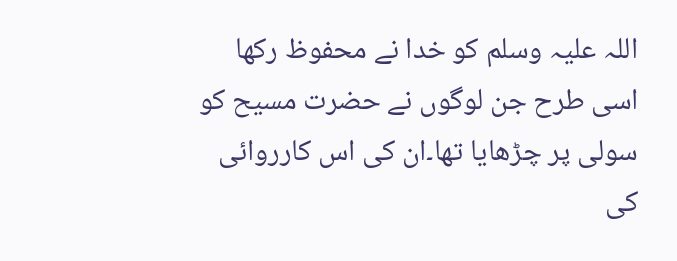اللہ علیہ وسلم کو خدا نے محفوظ رکھا اسی طرح جن لوگوں نے حضرت مسیح کو سولی پر چڑھایا تھا۔ان کی اس کارروائی کی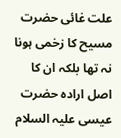علت غائی حضرت مسیح کا زخمی ہونا نہ تھا بلکہ ان کا اصل ارادہ حضرت عیسی علیہ السلام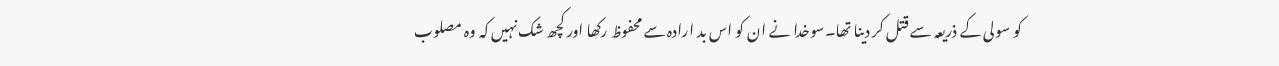کو سولی کے ذریعہ سے قتل کر دینا تھا۔سوخدا نے ان کو اس بد ارادہ سے محفوظ رکھا اور کچھ شک نہیں کہ وہ مصلوب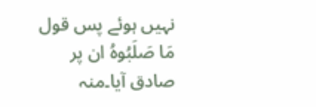نہیں ہوئے پس قول مَا صَلَبُوهُ ان پر صادق آیا۔منہ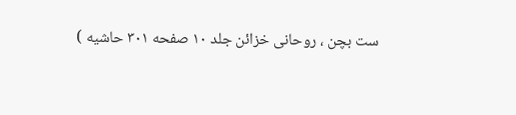ست بچن ، روحانی خزائن جلد ۱۰ صفحه ۳۰۱ حاشیه )